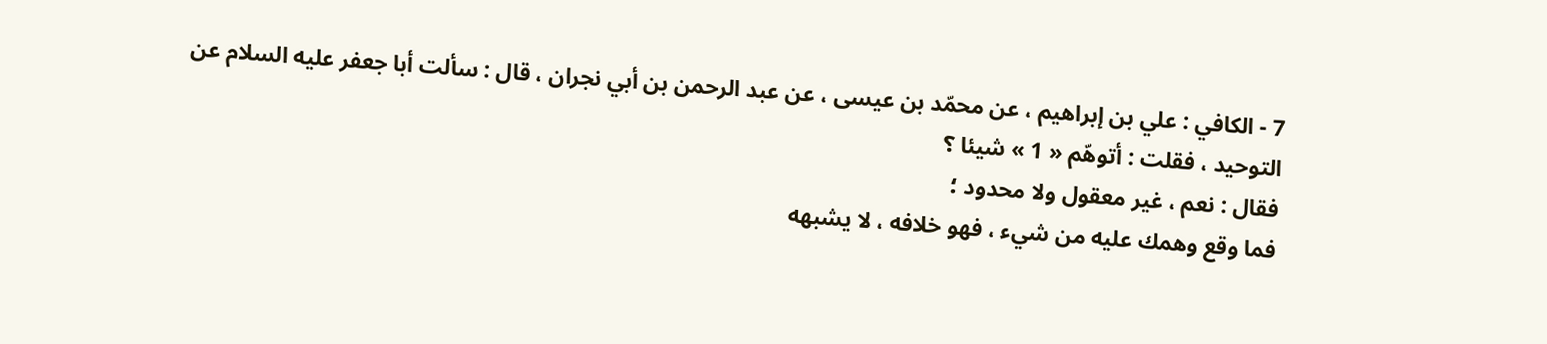7 - الكافي : علي بن إبراهيم ، عن محمّد بن عيسى ، عن عبد الرحمن بن أبي نجران ، قال : سألت أبا جعفر عليه السلام عن التوحيد ، فقلت : أتوهّم « 1 » شيئا ؟
فقال : نعم ، غير معقول ولا محدود ؛
فما وقع وهمك عليه من شيء ، فهو خلافه ، لا يشبهه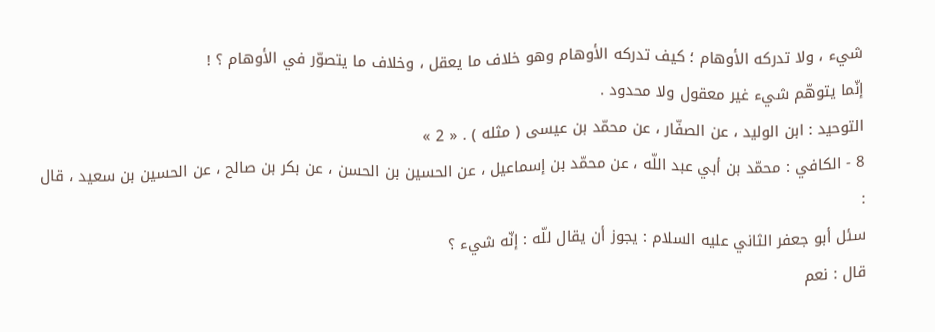شيء ، ولا تدركه الأوهام ؛ كيف تدركه الأوهام وهو خلاف ما يعقل ، وخلاف ما يتصوّر في الأوهام ؟ !
إنّما يتوهّم شيء غير معقول ولا محدود .
التوحيد : ابن الوليد ، عن الصفّار ، عن محمّد بن عيسى ( مثله ) . « 2 »
8 - الكافي : محمّد بن أبي عبد اللّه ، عن محمّد بن إسماعيل ، عن الحسين بن الحسن ، عن بكر بن صالح ، عن الحسين بن سعيد ، قال :
سئل أبو جعفر الثاني عليه السلام : يجوز أن يقال للّه : إنّه شيء ؟
قال : نعم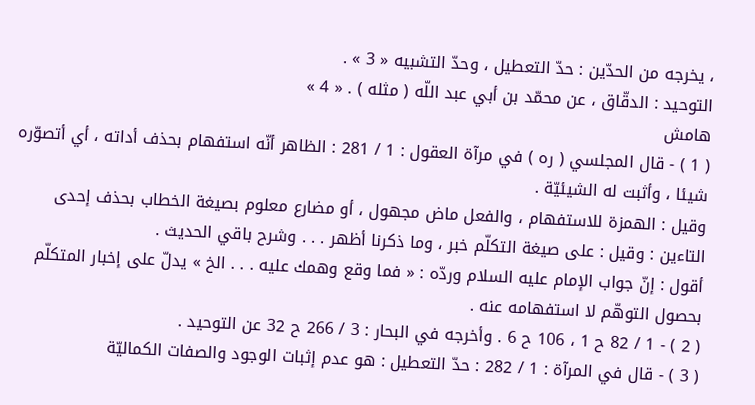، يخرجه من الحدّين : حدّ التعطيل ، وحدّ التشبيه « 3 » .
التوحيد : الدقّاق ، عن محمّد بن أبي عبد اللّه ( مثله ) . « 4 »
هامش
( 1 ) - قال المجلسي ( ره ) في مرآة العقول : 1 / 281 : الظاهر أنّه استفهام بحذف أداته ، أي أتصوّره شيئا ، وأثبت له الشيئيّة .
وقيل : الهمزة للاستفهام ، والفعل ماض مجهول ، أو مضارع معلوم بصيغة الخطاب بحذف إحدى التاءين : وقيل : على صيغة التكلّم خبر ، وما ذكرنا أظهر . . . وشرح باقي الحديث .
أقول : إنّ جواب الإمام عليه السلام وردّه : « فما وقع وهمك عليه . . . الخ » يدلّ على إخبار المتكلّم بحصول التوهّم لا استفهامه عنه .
( 2 ) - 1 / 82 ح 1 ، 106 ح 6 . وأخرجه في البحار : 3 / 266 ح 32 عن التوحيد .
( 3 ) - قال في المرآة : 1 / 282 : حدّ التعطيل : هو عدم إثبات الوجود والصفات الكماليّة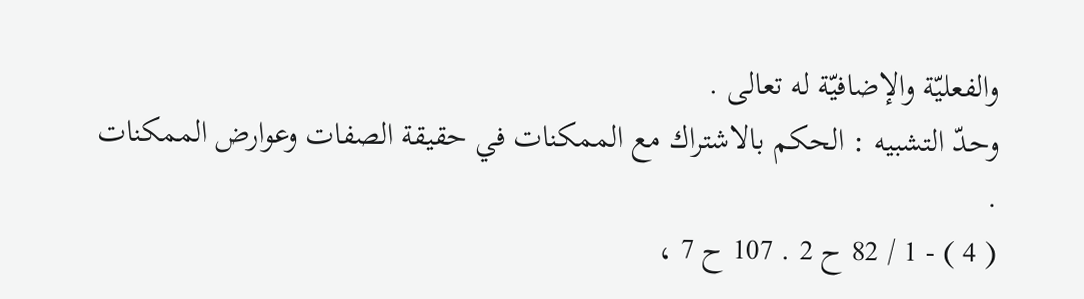والفعليّة والإضافيّة له تعالى .
وحدّ التشبيه : الحكم بالاشتراك مع الممكنات في حقيقة الصفات وعوارض الممكنات .
( 4 ) - 1 / 82 ح 2 . 107 ح 7 ،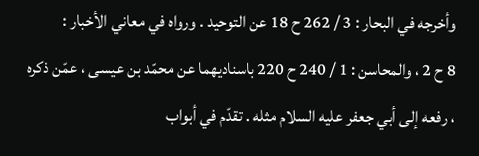وأخرجه في البحار : 3 / 262 ح 18 عن التوحيد . ورواه في معاني الأخبار :
8 ح 2 ، والمحاسن : 1 / 240 ح 220 باسناديهما عن محمّد بن عيسى ، عمّن ذكره ، رفعه إلى أبي جعفر عليه السلام مثله . تقدّم في أبواب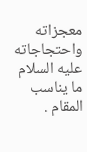معجزاته واحتجاجاته عليه السلام ما يناسب المقام .